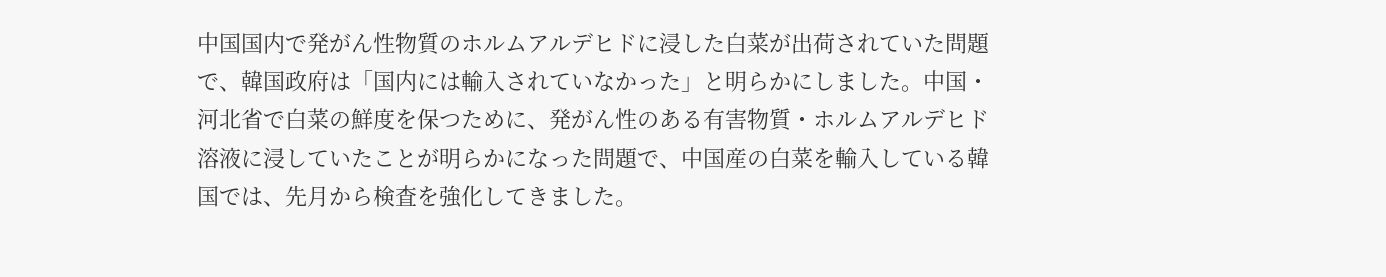中国国内で発がん性物質のホルムアルデヒドに浸した白菜が出荷されていた問題で、韓国政府は「国内には輸入されていなかった」と明らかにしました。中国・河北省で白菜の鮮度を保つために、発がん性のある有害物質・ホルムアルデヒド溶液に浸していたことが明らかになった問題で、中国産の白菜を輸入している韓国では、先月から検査を強化してきました。